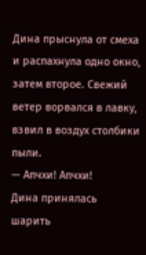Дина прыснула от смеха и распахнула одно окно, затем второе. Свежий ветер ворвался в лавку, взвил в воздух столбики пыли.
— Апчхи! Апчхи!
Дина принялась шарить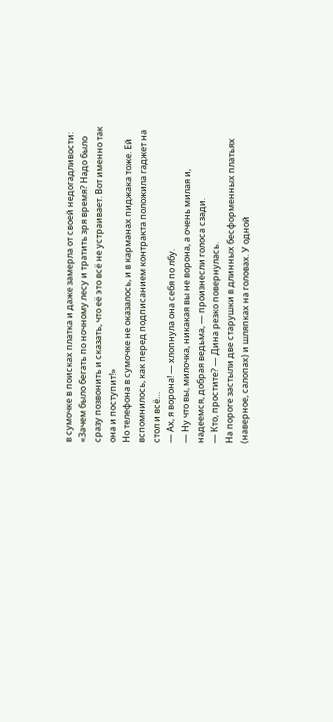в сумочке в поисках платка и даже замерла от своей недогадливости: «Зачем было бегать по ночному лесу и тратить зря время? Надо было сразу позвонить и сказать, что её это всё не устраивает. Вот именно так она и поступит!»
Но телефона в сумочке не оказалось, и в карманах пиджака тоже. Ей вспомнилось, как перед подписанием контракта положила гаджет на стол и всё…
— Ах, я ворона! — хлопнула она себя по лбу.
— Ну что вы, милочка, никакая вы не ворона, а очень милая и, надеемся, добрая ведьма, — произнесли голоса сзади.
— Кто, простите? — Дина резко повернулась.
На пороге застыли две старушки в длинных бесформенных платьях (наверное, салопах) и шляпках на головах. У одной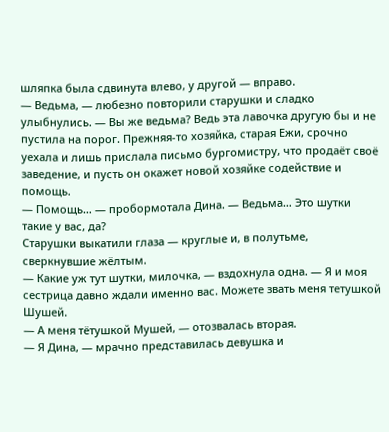шляпка была сдвинута влево, у другой — вправо.
— Ведьма, — любезно повторили старушки и сладко улыбнулись. — Вы же ведьма? Ведь эта лавочка другую бы и не пустила на порог. Прежняя-то хозяйка, старая Ежи, срочно уехала и лишь прислала письмо бургомистру, что продаёт своё заведение, и пусть он окажет новой хозяйке содействие и помощь.
— Помощь… — пробормотала Дина. — Ведьма… Это шутки такие у вас, да?
Старушки выкатили глаза — круглые и, в полутьме, сверкнувшие жёлтым.
— Какие уж тут шутки, милочка, — вздохнула одна. — Я и моя сестрица давно ждали именно вас. Можете звать меня тетушкой Шушей.
— А меня тётушкой Мушей, — отозвалась вторая.
— Я Дина, — мрачно представилась девушка и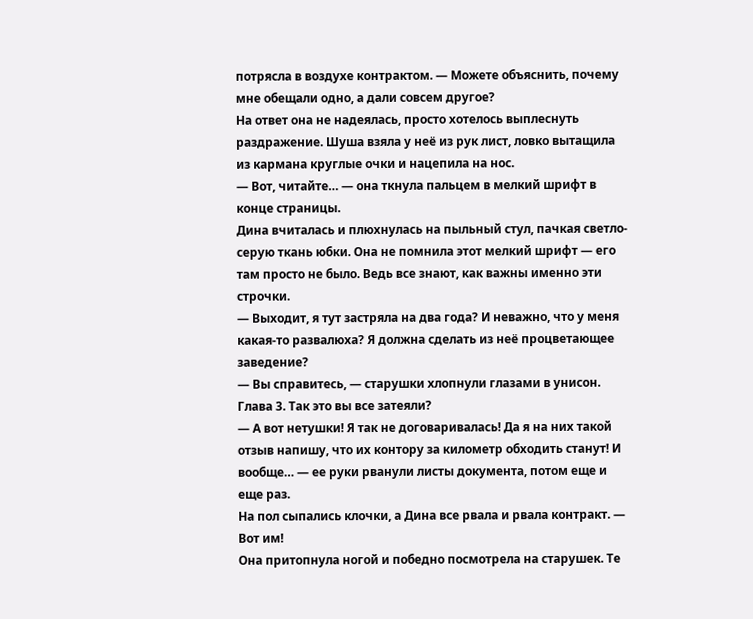потрясла в воздухе контрактом. — Можете объяснить, почему мне обещали одно, а дали совсем другое?
На ответ она не надеялась, просто хотелось выплеснуть раздражение. Шуша взяла у неё из рук лист, ловко вытащила из кармана круглые очки и нацепила на нос.
— Вот, читайте… — она ткнула пальцем в мелкий шрифт в конце страницы.
Дина вчиталась и плюхнулась на пыльный стул, пачкая светло-серую ткань юбки. Она не помнила этот мелкий шрифт — его там просто не было. Ведь все знают, как важны именно эти строчки.
— Выходит, я тут застряла на два года? И неважно, что у меня какая-то развалюха? Я должна сделать из неё процветающее заведение?
— Вы справитесь, — старушки хлопнули глазами в унисон.
Глава 3. Так это вы все затеяли?
— А вот нетушки! Я так не договаривалась! Да я на них такой отзыв напишу, что их контору за километр обходить станут! И вообще… — ее руки рванули листы документа, потом еще и еще раз.
На пол сыпались клочки, а Дина все рвала и рвала контракт. — Вот им!
Она притопнула ногой и победно посмотрела на старушек. Те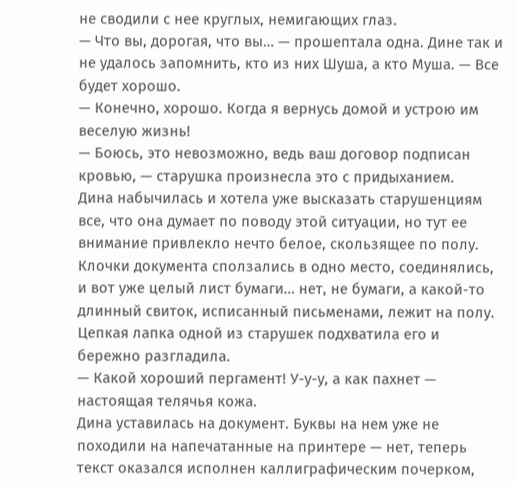не сводили с нее круглых, немигающих глаз.
— Что вы, дорогая, что вы… — прошептала одна. Дине так и не удалось запомнить, кто из них Шуша, а кто Муша. — Все будет хорошо.
— Конечно, хорошо. Когда я вернусь домой и устрою им веселую жизнь!
— Боюсь, это невозможно, ведь ваш договор подписан кровью, — старушка произнесла это с придыханием.
Дина набычилась и хотела уже высказать старушенциям все, что она думает по поводу этой ситуации, но тут ее внимание привлекло нечто белое, скользящее по полу. Клочки документа сползались в одно место, соединялись, и вот уже целый лист бумаги… нет, не бумаги, а какой-то длинный свиток, исписанный письменами, лежит на полу.
Цепкая лапка одной из старушек подхватила его и бережно разгладила.
— Какой хороший пергамент! У-у-у, а как пахнет — настоящая телячья кожа.
Дина уставилась на документ. Буквы на нем уже не походили на напечатанные на принтере — нет, теперь текст оказался исполнен каллиграфическим почерком,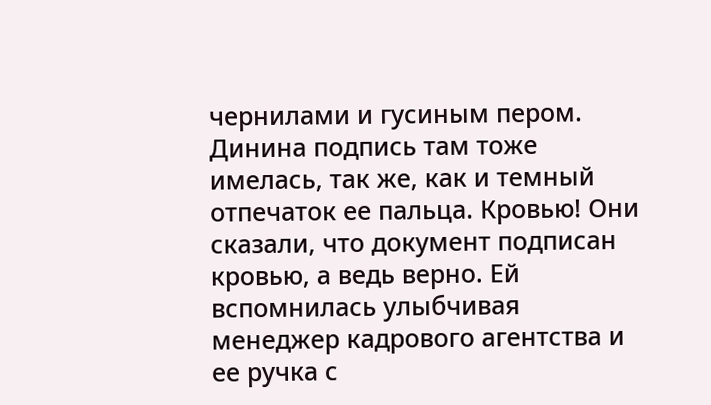чернилами и гусиным пером. Динина подпись там тоже имелась, так же, как и темный отпечаток ее пальца. Кровью! Они сказали, что документ подписан кровью, а ведь верно. Ей вспомнилась улыбчивая менеджер кадрового агентства и ее ручка с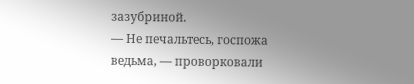зазубриной.
— Не печальтесь, госпожа ведьма, — проворковали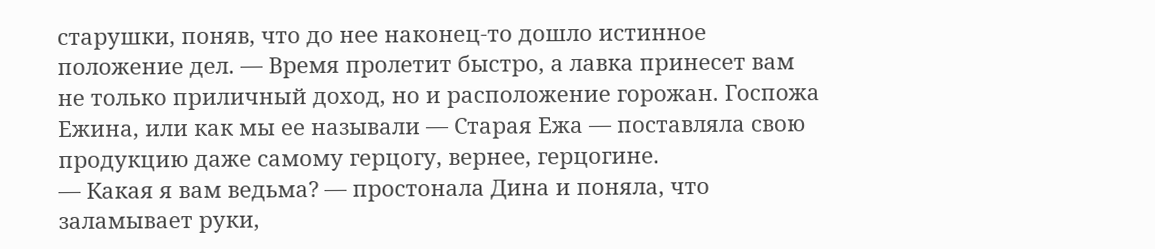старушки, поняв, что до нее наконец-то дошло истинное положение дел. — Время пролетит быстро, а лавка принесет вам не только приличный доход, но и расположение горожан. Госпожа Ежина, или как мы ее называли — Старая Ежа — поставляла свою продукцию даже самому герцогу, вернее, герцогине.
— Какая я вам ведьма? — простонала Дина и поняла, что заламывает руки,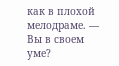как в плохой мелодраме. — Вы в своем уме?